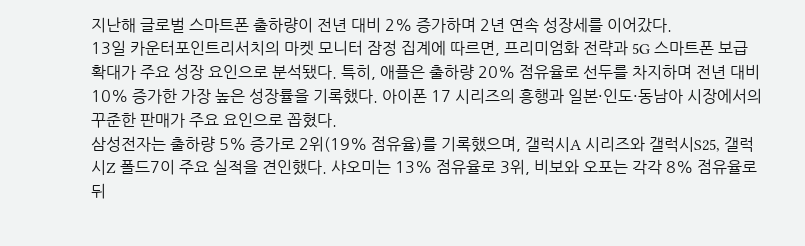지난해 글로벌 스마트폰 출하량이 전년 대비 2% 증가하며 2년 연속 성장세를 이어갔다.
13일 카운터포인트리서치의 마켓 모니터 잠정 집계에 따르면, 프리미엄화 전략과 5G 스마트폰 보급 확대가 주요 성장 요인으로 분석됐다. 특히, 애플은 출하량 20% 점유율로 선두를 차지하며 전년 대비 10% 증가한 가장 높은 성장률을 기록했다. 아이폰 17 시리즈의 흥행과 일본·인도·동남아 시장에서의 꾸준한 판매가 주요 요인으로 꼽혔다.
삼성전자는 출하량 5% 증가로 2위(19% 점유율)를 기록했으며, 갤럭시A 시리즈와 갤럭시S25, 갤럭시Z 폴드7이 주요 실적을 견인했다. 샤오미는 13% 점유율로 3위, 비보와 오포는 각각 8% 점유율로 뒤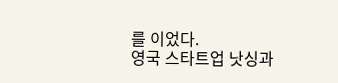를 이었다.
영국 스타트업 낫싱과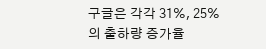구글은 각각 31%, 25%의 출하량 증가율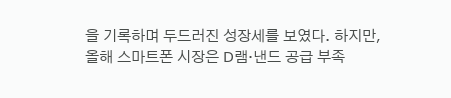을 기록하며 두드러진 성장세를 보였다. 하지만, 올해 스마트폰 시장은 D램·낸드 공급 부족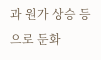과 원가 상승 등으로 둔화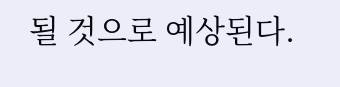될 것으로 예상된다.